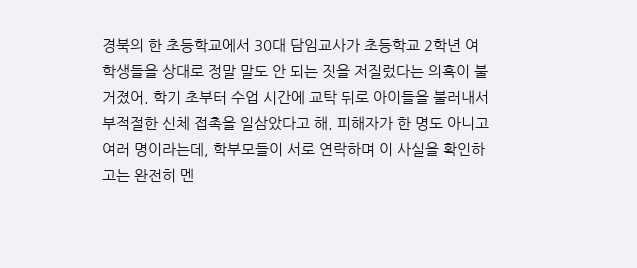경북의 한 초등학교에서 30대 담임교사가 초등학교 2학년 여학생들을 상대로 정말 말도 안 되는 짓을 저질렀다는 의혹이 불거졌어. 학기 초부터 수업 시간에 교탁 뒤로 아이들을 불러내서 부적절한 신체 접촉을 일삼았다고 해. 피해자가 한 명도 아니고 여러 명이라는데, 학부모들이 서로 연락하며 이 사실을 확인하고는 완전히 멘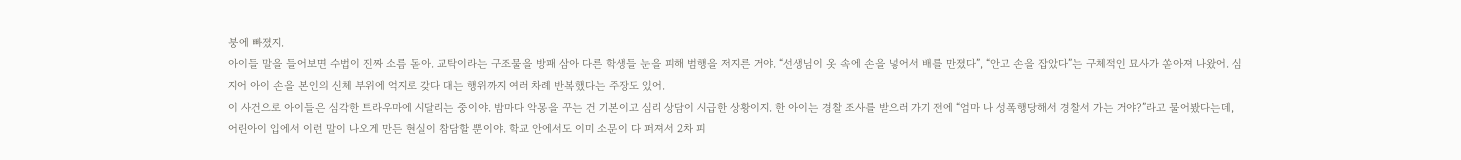붕에 빠졌지.
아이들 말을 들어보면 수법이 진짜 소름 돋아. 교탁이라는 구조물을 방패 삼아 다른 학생들 눈을 피해 범행을 저지른 거야. “선생님이 옷 속에 손을 넣어서 배를 만졌다”, “안고 손을 잡았다”는 구체적인 묘사가 쏟아져 나왔어. 심지어 아이 손을 본인의 신체 부위에 억지로 갖다 대는 행위까지 여러 차례 반복했다는 주장도 있어.
이 사건으로 아이들은 심각한 트라우마에 시달리는 중이야. 밤마다 악몽을 꾸는 건 기본이고 심리 상담이 시급한 상황이지. 한 아이는 경찰 조사를 받으러 가기 전에 “엄마 나 성폭행당해서 경찰서 가는 거야?”라고 물어봤다는데, 어린아이 입에서 이런 말이 나오게 만든 현실이 참담할 뿐이야. 학교 안에서도 이미 소문이 다 퍼져서 2차 피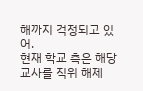해까지 걱정되고 있어.
현재 학교 측은 해당 교사를 직위 해제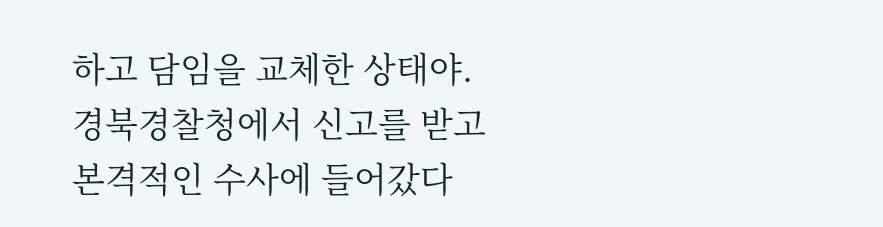하고 담임을 교체한 상태야. 경북경찰청에서 신고를 받고 본격적인 수사에 들어갔다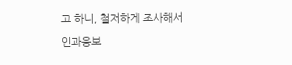고 하니, 철저하게 조사해서 인과응보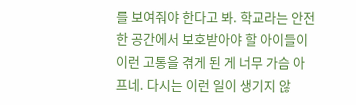를 보여줘야 한다고 봐. 학교라는 안전한 공간에서 보호받아야 할 아이들이 이런 고통을 겪게 된 게 너무 가슴 아프네. 다시는 이런 일이 생기지 않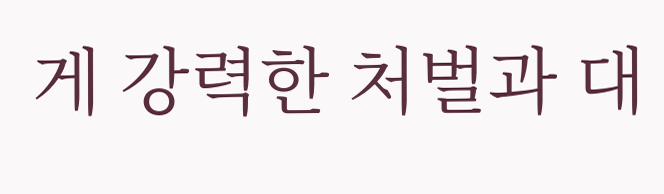게 강력한 처벌과 대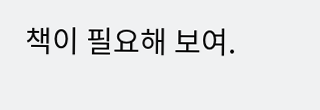책이 필요해 보여.